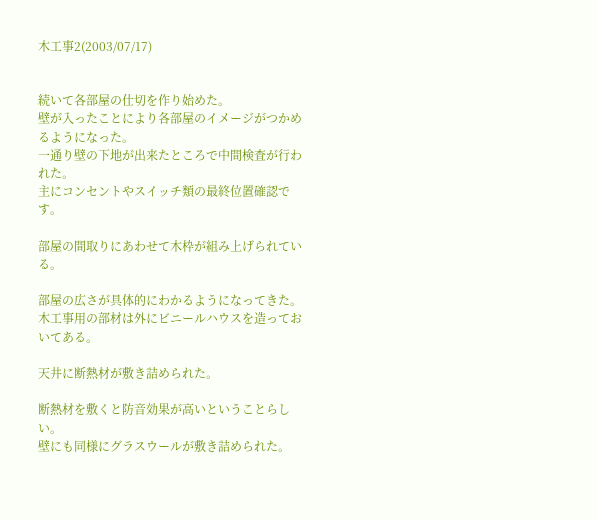木工事2(2003/07/17)


続いて各部屋の仕切を作り始めた。
壁が入ったことにより各部屋のイメージがつかめるようになった。
一通り壁の下地が出来たところで中間検査が行われた。
主にコンセントやスイッチ類の最終位置確認です。

部屋の間取りにあわせて木枠が組み上げられている。

部屋の広さが具体的にわかるようになってきた。
木工事用の部材は外にビニールハウスを造っておいてある。

天井に断熱材が敷き詰められた。

断熱材を敷くと防音効果が高いということらしい。
壁にも同様にグラスウールが敷き詰められた。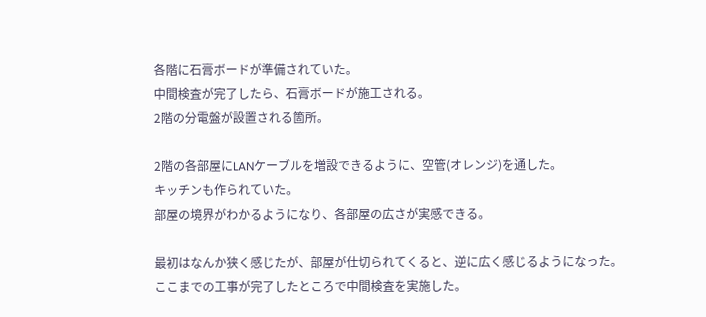各階に石膏ボードが準備されていた。
中間検査が完了したら、石膏ボードが施工される。
2階の分電盤が設置される箇所。

2階の各部屋にLANケーブルを増設できるように、空管(オレンジ)を通した。
キッチンも作られていた。
部屋の境界がわかるようになり、各部屋の広さが実感できる。

最初はなんか狭く感じたが、部屋が仕切られてくると、逆に広く感じるようになった。
ここまでの工事が完了したところで中間検査を実施した。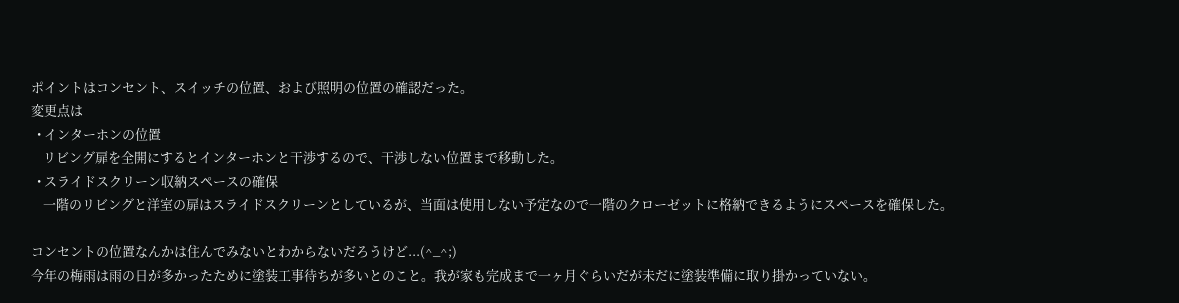ポイントはコンセント、スイッチの位置、および照明の位置の確認だった。
変更点は
  • インターホンの位置
    リビング扉を全開にするとインターホンと干渉するので、干渉しない位置まで移動した。
  • スライドスクリーン収納スペースの確保
    一階のリビングと洋室の扉はスライドスクリーンとしているが、当面は使用しない予定なので一階のクローゼットに格納できるようにスペースを確保した。

コンセントの位置なんかは住んでみないとわからないだろうけど...(^_^;)
今年の梅雨は雨の日が多かったために塗装工事待ちが多いとのこと。我が家も完成まで一ヶ月ぐらいだが未だに塗装準備に取り掛かっていない。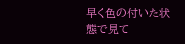早く色の付いた状態で見て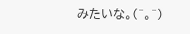みたいな。(^。^)